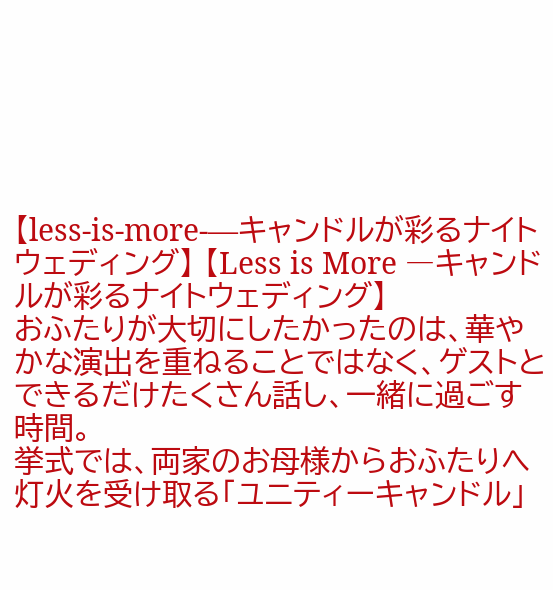【less-is-more-―キャンドルが彩るナイトウェディング】 【Less is More ―キャンドルが彩るナイトウェディング】
おふたりが大切にしたかったのは、華やかな演出を重ねることではなく、ゲストとできるだけたくさん話し、一緒に過ごす時間。
挙式では、両家のお母様からおふたりへ灯火を受け取る「ユニティーキャンドル」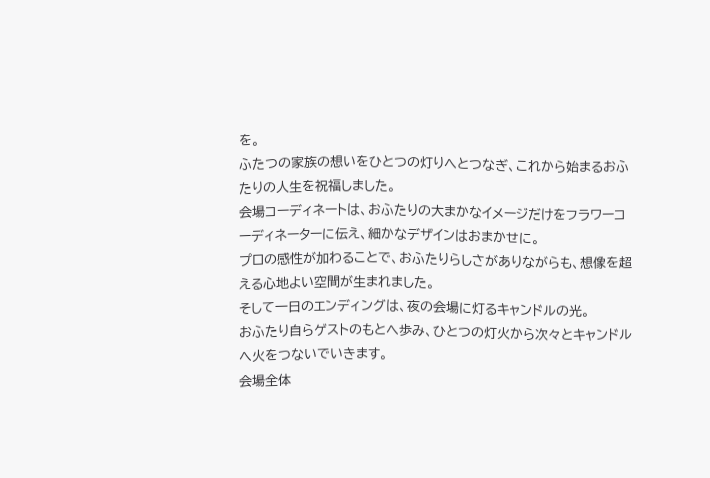を。
ふたつの家族の想いをひとつの灯りへとつなぎ、これから始まるおふたりの人生を祝福しました。
会場コーディネートは、おふたりの大まかなイメージだけをフラワーコーディネーターに伝え、細かなデザインはおまかせに。
プロの感性が加わることで、おふたりらしさがありながらも、想像を超える心地よい空間が生まれました。
そして一日のエンディングは、夜の会場に灯るキャンドルの光。
おふたり自らゲストのもとへ歩み、ひとつの灯火から次々とキャンドルへ火をつないでいきます。
会場全体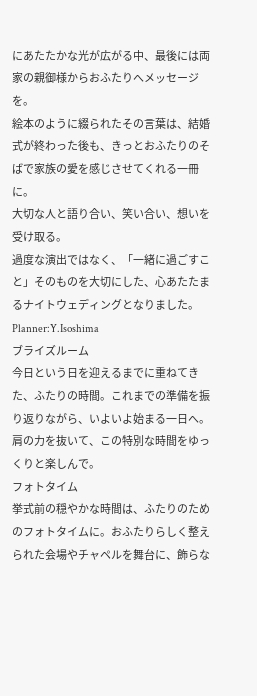にあたたかな光が広がる中、最後には両家の親御様からおふたりへメッセージを。
絵本のように綴られたその言葉は、結婚式が終わった後も、きっとおふたりのそばで家族の愛を感じさせてくれる一冊に。
大切な人と語り合い、笑い合い、想いを受け取る。
過度な演出ではなく、「一緒に過ごすこと」そのものを大切にした、心あたたまるナイトウェディングとなりました。
Planner:Y.Isoshima
ブライズルーム
今日という日を迎えるまでに重ねてきた、ふたりの時間。これまでの準備を振り返りながら、いよいよ始まる一日へ。肩の力を抜いて、この特別な時間をゆっくりと楽しんで。
フォトタイム
挙式前の穏やかな時間は、ふたりのためのフォトタイムに。おふたりらしく整えられた会場やチャペルを舞台に、飾らな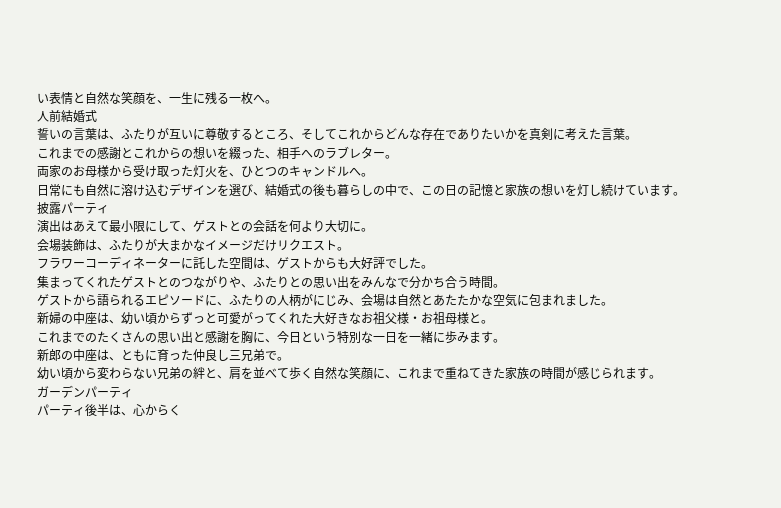い表情と自然な笑顔を、一生に残る一枚へ。
人前結婚式
誓いの言葉は、ふたりが互いに尊敬するところ、そしてこれからどんな存在でありたいかを真剣に考えた言葉。
これまでの感謝とこれからの想いを綴った、相手へのラブレター。
両家のお母様から受け取った灯火を、ひとつのキャンドルへ。
日常にも自然に溶け込むデザインを選び、結婚式の後も暮らしの中で、この日の記憶と家族の想いを灯し続けています。
披露パーティ
演出はあえて最小限にして、ゲストとの会話を何より大切に。
会場装飾は、ふたりが大まかなイメージだけリクエスト。
フラワーコーディネーターに託した空間は、ゲストからも大好評でした。
集まってくれたゲストとのつながりや、ふたりとの思い出をみんなで分かち合う時間。
ゲストから語られるエピソードに、ふたりの人柄がにじみ、会場は自然とあたたかな空気に包まれました。
新婦の中座は、幼い頃からずっと可愛がってくれた大好きなお祖父様・お祖母様と。
これまでのたくさんの思い出と感謝を胸に、今日という特別な一日を一緒に歩みます。
新郎の中座は、ともに育った仲良し三兄弟で。
幼い頃から変わらない兄弟の絆と、肩を並べて歩く自然な笑顔に、これまで重ねてきた家族の時間が感じられます。
ガーデンパーティ
パーティ後半は、心からく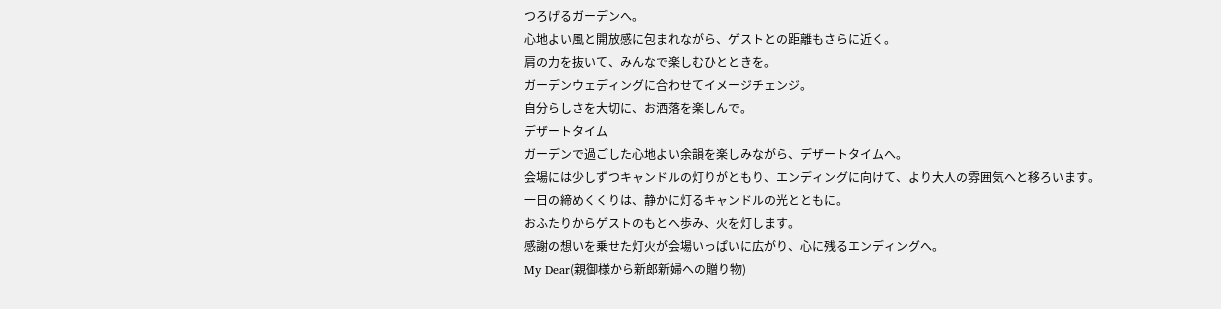つろげるガーデンへ。
心地よい風と開放感に包まれながら、ゲストとの距離もさらに近く。
肩の力を抜いて、みんなで楽しむひとときを。
ガーデンウェディングに合わせてイメージチェンジ。
自分らしさを大切に、お洒落を楽しんで。
デザートタイム
ガーデンで過ごした心地よい余韻を楽しみながら、デザートタイムへ。
会場には少しずつキャンドルの灯りがともり、エンディングに向けて、より大人の雰囲気へと移ろいます。
一日の締めくくりは、静かに灯るキャンドルの光とともに。
おふたりからゲストのもとへ歩み、火を灯します。
感謝の想いを乗せた灯火が会場いっぱいに広がり、心に残るエンディングへ。
My Dear(親御様から新郎新婦への贈り物)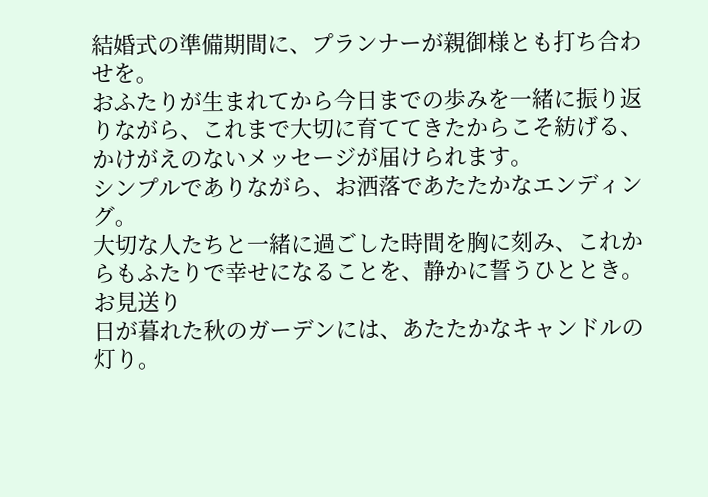結婚式の準備期間に、プランナーが親御様とも打ち合わせを。
おふたりが生まれてから今日までの歩みを一緒に振り返りながら、これまで大切に育ててきたからこそ紡げる、かけがえのないメッセージが届けられます。
シンプルでありながら、お洒落であたたかなエンディング。
大切な人たちと一緒に過ごした時間を胸に刻み、これからもふたりで幸せになることを、静かに誓うひととき。
お見送り
日が暮れた秋のガーデンには、あたたかなキャンドルの灯り。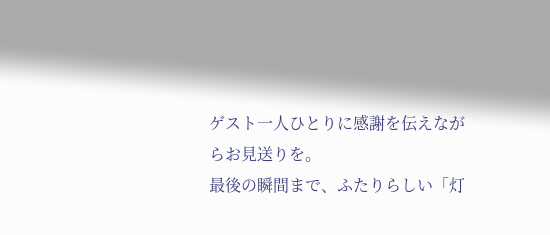ゲスト一人ひとりに感謝を伝えながらお見送りを。
最後の瞬間まで、ふたりらしい「灯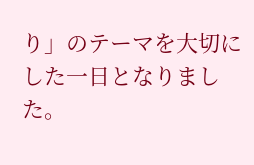り」のテーマを大切にした一日となりました。